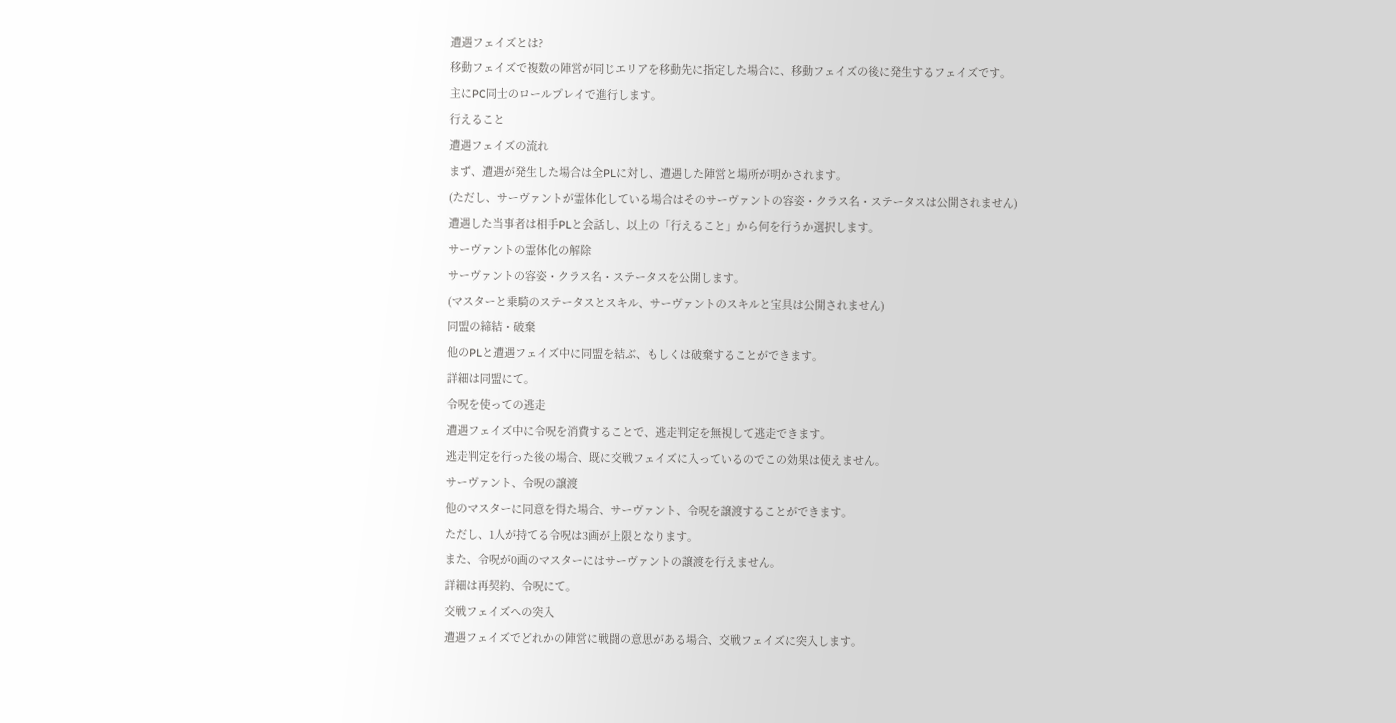遭遇フェイズとは?
移動フェイズで複数の陣営が同じエリアを移動先に指定した場合に、移動フェイズの後に発生するフェイズです。
主にPC同士のロールプレイで進行します。
行えること
遭遇フェイズの流れ
まず、遭遇が発生した場合は全PLに対し、遭遇した陣営と場所が明かされます。
(ただし、サーヴァントが霊体化している場合はそのサーヴァントの容姿・クラス名・ステータスは公開されません)
遭遇した当事者は相手PLと会話し、以上の「行えること」から何を行うか選択します。
サーヴァントの霊体化の解除
サーヴァントの容姿・クラス名・ステータスを公開します。
(マスターと乗騎のステータスとスキル、サーヴァントのスキルと宝具は公開されません)
同盟の締結・破棄
他のPLと遭遇フェイズ中に同盟を結ぶ、もしくは破棄することができます。
詳細は同盟にて。
令呪を使っての逃走
遭遇フェイズ中に令呪を消費することで、逃走判定を無視して逃走できます。
逃走判定を行った後の場合、既に交戦フェイズに入っているのでこの効果は使えません。
サーヴァント、令呪の譲渡
他のマスターに同意を得た場合、サーヴァント、令呪を譲渡することができます。
ただし、1人が持てる令呪は3画が上限となります。
また、令呪が0画のマスターにはサーヴァントの譲渡を行えません。
詳細は再契約、令呪にて。
交戦フェイズへの突入
遭遇フェイズでどれかの陣営に戦闘の意思がある場合、交戦フェイズに突入します。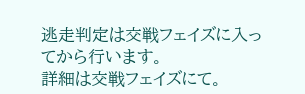逃走判定は交戦フェイズに入ってから行います。
詳細は交戦フェイズにて。